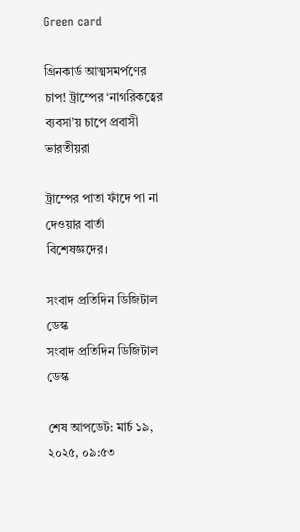Green card

গ্রিনকার্ড আত্মসমর্পণের চাপ! ট্রাম্পের ‘নাগরিকত্বের ব্যবসা’য় চাপে প্রবাসী ভারতীয়রা

ট্রাম্পের পাতা ফাঁদে পা না দেওয়ার বার্তা বিশেষজ্ঞদের।

সংবাদ প্রতিদিন ডিজিটাল ডেস্ক
সংবাদ প্রতিদিন ডিজিটাল ডেস্ক

শেষ আপডেট: মার্চ ১৯, ২০২৫, ০৯:৫৩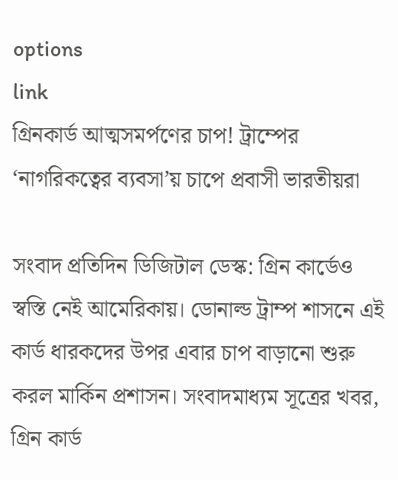options
link
গ্রিনকার্ড আত্মসমর্পণের চাপ! ট্রাম্পের ‘নাগরিকত্বের ব্যবসা’য় চাপে প্রবাসী ভারতীয়রা

সংবাদ প্রতিদিন ডিজিটাল ডেস্ক: গ্রিন কার্ডেও স্বস্তি নেই আমেরিকায়। ডোনাল্ড ট্রাম্প শাসনে এই কার্ড ধারকদের উপর এবার চাপ বাড়ানো শুরু করল মার্কিন প্রশাসন। সংবাদমাধ্যম সূত্রের খবর, গ্রিন কার্ড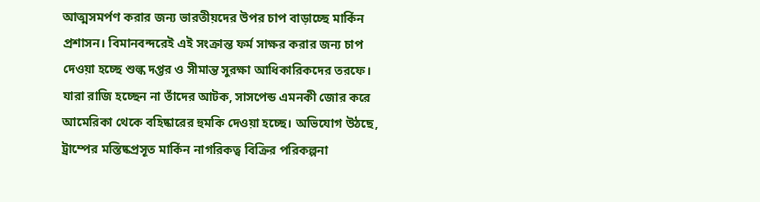আত্মসমর্পণ করার জন্য ভারতীয়দের উপর চাপ বাড়াচ্ছে মার্কিন প্রশাসন। বিমানবন্দরেই এই সংক্রান্ত ফর্ম সাক্ষর করার জন্য চাপ দেওয়া হচ্ছে শুল্ক দপ্তর ও সীমান্ত সুরক্ষা আধিকারিকদের তরফে। যারা রাজি হচ্ছেন না তাঁদের আটক, সাসপেন্ড এমনকী জোর করে আমেরিকা থেকে বহিষ্কারের হুমকি দেওয়া হচ্ছে। অভিযোগ উঠছে, ট্রাম্পের মস্তিষ্কপ্রসূত মার্কিন নাগরিকত্ব বিক্রির পরিকল্পনা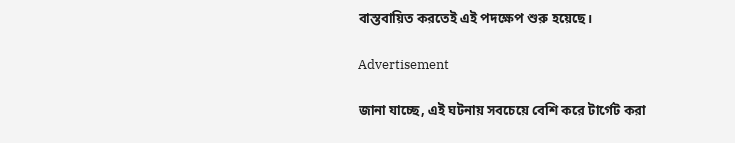বাস্তবায়িত করতেই এই পদক্ষেপ শুরু হয়েছে।

Advertisement

জানা যাচ্ছে, এই ঘটনায় সবচেয়ে বেশি করে টার্গেট করা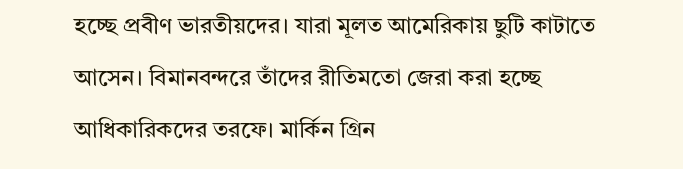হচ্ছে প্রবীণ ভারতীয়দের। যারা মূলত আমেরিকায় ছুটি কাটাতে আসেন। বিমানবন্দরে তাঁদের রীতিমতো জেরা করা হচ্ছে আধিকারিকদের তরফে। মার্কিন গ্রিন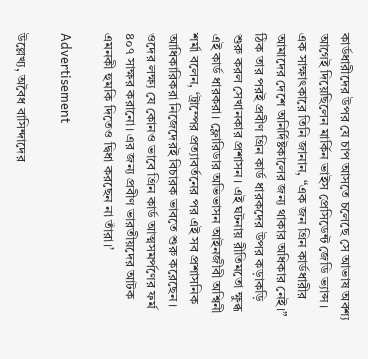কার্ডধারীদের উপর যে চাপ আসতে চলেছে সে আভাষ অবশ্য আগেই দিয়েছিলেন মার্কিন ভাইস প্রেসিডেন্ট জেডি ভ্যান্স। এক সাক্ষাৎকারে তিনি জানান, “এক জন গ্রিন কার্ডধারীর আমাদের দেশে অনির্দিষ্টকালের জন্য থাকার অধিকার নেই।” ঠিক তার পরই প্রবীণ গ্রিন কার্ড ধারকদের উপর কড়াকড়ি শুরু করল সেখানকার প্রশাসন। এই ঘটনায় রীতিমতো ক্ষুব্ধ এই কার্ড ধারকরা। ফ্লোরিডার অভিভাসন আইনজীবী অশ্বিনী শর্মা বলেন, ‘ট্রাম্পের প্রত্যাবর্তনের পর এই সব প্রশাসনিক আধিকারিকরা নিজেদেরই বিচারক ভাবতে শুরু করেছেন। ওদের লক্ষ্য যে কোনও ভাবে গ্রিন কার্ড আত্মসমর্পণের ফর্ম ৪০৭ সাক্ষর করানো। এর জন্য প্রবীণ ভারতীয়দের আটক এমনকী হুমকি দিতেও দ্বিধা করছেন না তাঁরা।’

Advertisement

উল্লেখ্য, অবৈধ বাসিন্দাদের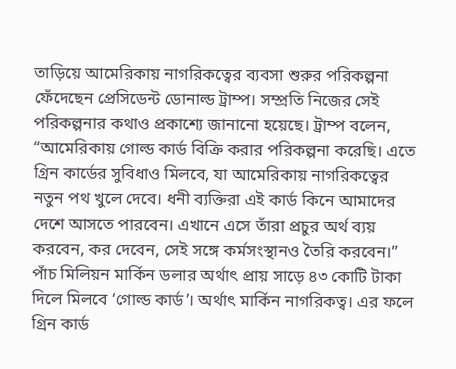তাড়িয়ে আমেরিকায় নাগরিকত্বের ব্যবসা শুরুর পরিকল্পনা ফেঁদেছেন প্রেসিডেন্ট ডোনাল্ড ট্রাম্প। সম্প্রতি নিজের সেই পরিকল্পনার কথাও প্রকাশ্যে জানানো হয়েছে। ট্রাম্প বলেন, “আমেরিকায় গোল্ড কার্ড বিক্রি করার পরিকল্পনা করেছি। এতে গ্রিন কার্ডের সুবিধাও মিলবে, যা আমেরিকায় নাগরিকত্বের নতুন পথ খুলে দেবে। ধনী ব্যক্তিরা এই কার্ড কিনে আমাদের দেশে আসতে পারবেন। এখানে এসে তাঁরা প্রচুর অর্থ ব্যয় করবেন, কর দেবেন, সেই সঙ্গে কর্মসংস্থানও তৈরি করবেন।” পাঁচ মিলিয়ন মার্কিন ডলার অর্থাৎ প্রায় সাড়ে ৪৩ কোটি টাকা দিলে মিলবে ‘গোল্ড কার্ড’। অর্থাৎ মার্কিন নাগরিকত্ব। এর ফলে গ্রিন কার্ড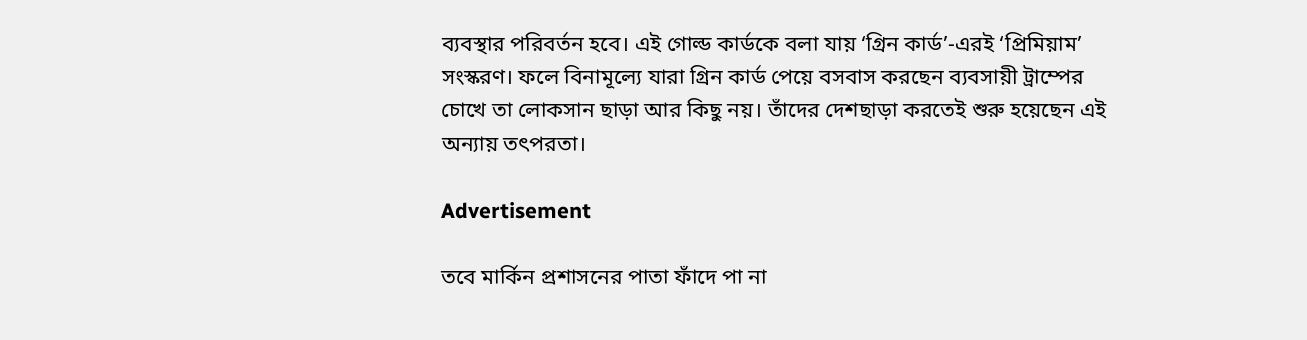ব্যবস্থার পরিবর্তন হবে। এই গোল্ড কার্ডকে বলা যায় ‘গ্রিন কার্ড’-এরই ‘প্রিমিয়াম’ সংস্করণ। ফলে বিনামূল্যে যারা গ্রিন কার্ড পেয়ে বসবাস করছেন ব্যবসায়ী ট্রাম্পের চোখে তা লোকসান ছাড়া আর কিছু নয়। তাঁদের দেশছাড়া করতেই শুরু হয়েছেন এই অন্যায় তৎপরতা।

Advertisement

তবে মার্কিন প্রশাসনের পাতা ফাঁদে পা না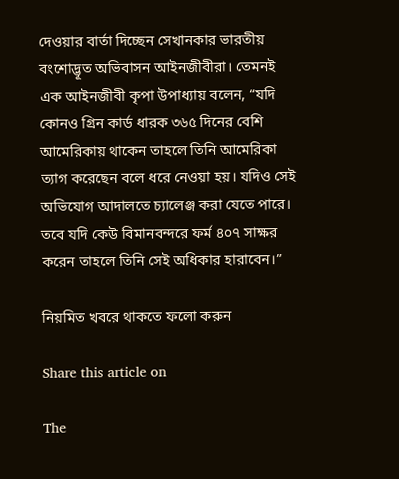দেওয়ার বার্তা দিচ্ছেন সেখানকার ভারতীয় বংশোদ্ভূত অভিবাসন আইনজীবীরা। তেমনই এক আইনজীবী কৃপা উপাধ্যায় বলেন, “যদি কোনও গ্রিন কার্ড ধারক ৩৬৫ দিনের বেশি আমেরিকায় থাকেন তাহলে তিনি আমেরিকা ত্যাগ করেছেন বলে ধরে নেওয়া হয়। যদিও সেই অভিযোগ আদালতে চ্যালেঞ্জ করা যেতে পারে। তবে যদি কেউ বিমানবন্দরে ফর্ম ৪০৭ সাক্ষর করেন তাহলে তিনি সেই অধিকার হারাবেন।”

নিয়মিত খবরে থাকতে ফলো করুন

Share this article on

The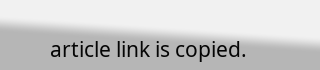article link is copied.